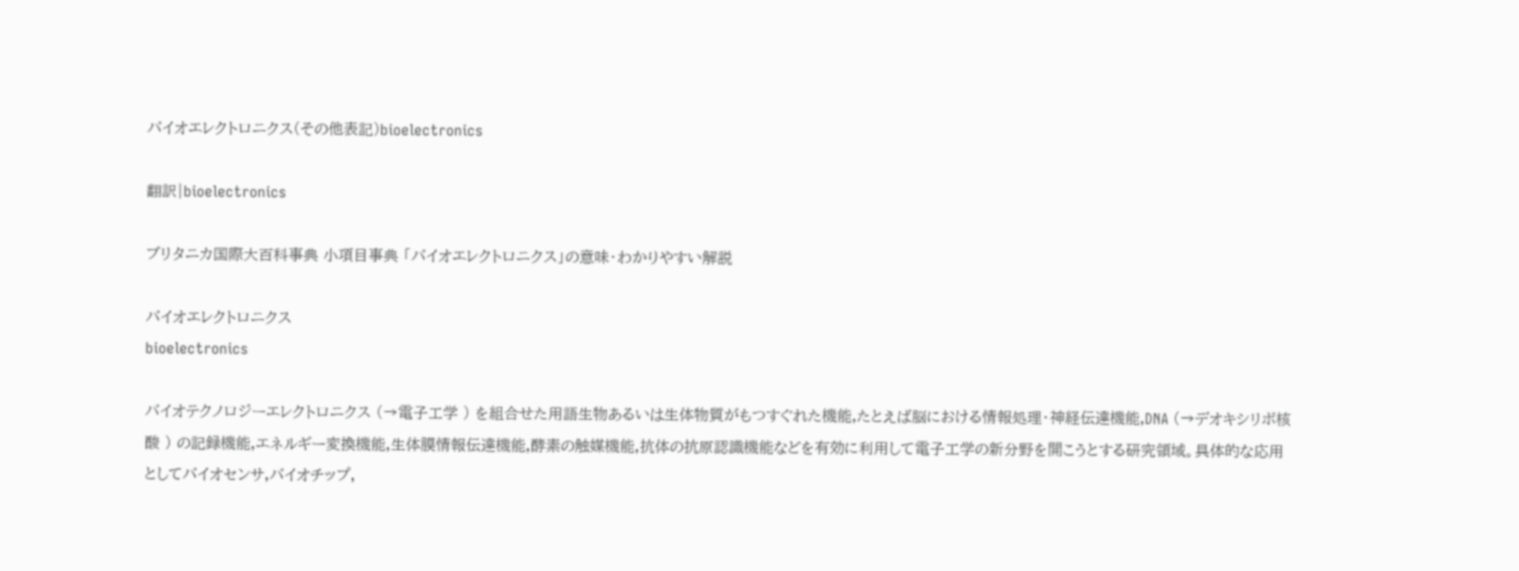バイオエレクトロニクス(その他表記)bioelectronics

翻訳|bioelectronics

ブリタニカ国際大百科事典 小項目事典 「バイオエレクトロニクス」の意味・わかりやすい解説

バイオエレクトロニクス
bioelectronics

バイオテクノロジーエレクトロニクス (→電子工学 ) を組合せた用語生物あるいは生体物質がもつすぐれた機能,たとえば脳における情報処理・神経伝達機能,DNA (→デオキシリボ核酸 ) の記録機能,エネルギー変換機能,生体膜情報伝達機能,酵素の触媒機能,抗体の抗原認識機能などを有効に利用して電子工学の新分野を開こうとする研究領域。具体的な応用としてバイオセンサ,バイオチップ,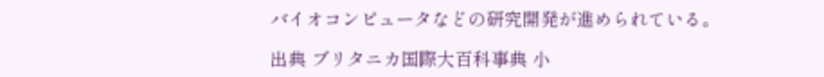バイオコンピュータなどの研究開発が進められている。

出典 ブリタニカ国際大百科事典 小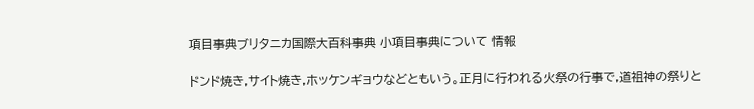項目事典ブリタニカ国際大百科事典 小項目事典について 情報

ドンド焼き,サイト焼き,ホッケンギョウなどともいう。正月に行われる火祭の行事で,道祖神の祭りと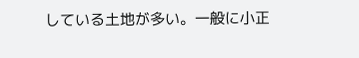している土地が多い。一般に小正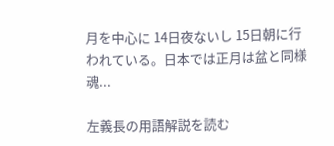月を中心に 14日夜ないし 15日朝に行われている。日本では正月は盆と同様魂...

左義長の用語解説を読む